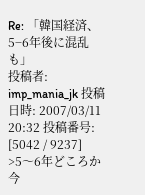Re: 「韓国経済、5−6年後に混乱も」
投稿者: imp_mania_jk 投稿日時: 2007/03/11 20:32 投稿番号: [5042 / 9237]
>5〜6年どころか今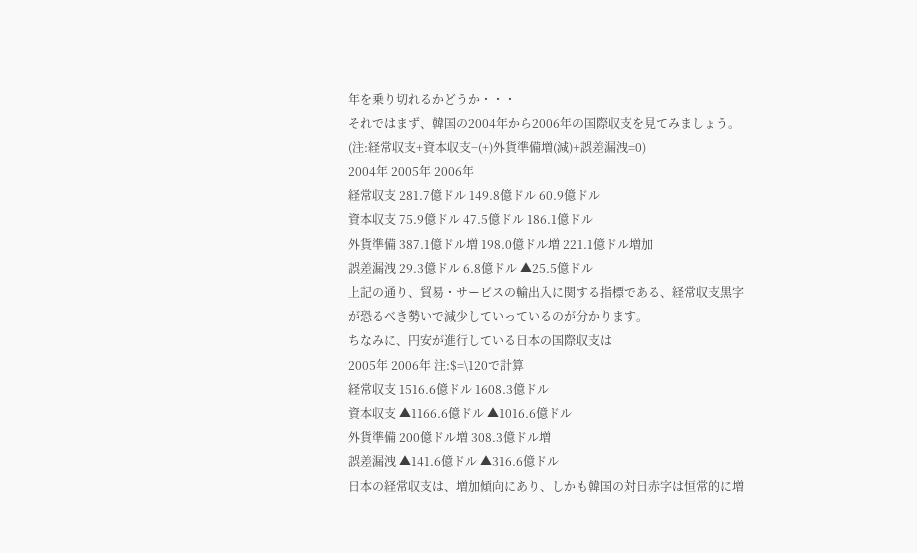年を乗り切れるかどうか・・・
それではまず、韓国の2004年から2006年の国際収支を見てみましょう。
(注:経常収支+資本収支−(+)外貨準備増(減)+誤差漏洩=0)
2004年 2005年 2006年
経常収支 281.7億ドル 149.8億ドル 60.9億ドル
資本収支 75.9億ドル 47.5億ドル 186.1億ドル
外貨準備 387.1億ドル増 198.0億ドル増 221.1億ドル増加
誤差漏洩 29.3億ドル 6.8億ドル ▲25.5億ドル
上記の通り、貿易・サービスの輸出入に関する指標である、経常収支黒字が恐るべき勢いで減少していっているのが分かります。
ちなみに、円安が進行している日本の国際収支は
2005年 2006年 注:$=\120で計算
経常収支 1516.6億ドル 1608.3億ドル
資本収支 ▲1166.6億ドル ▲1016.6億ドル
外貨準備 200億ドル増 308.3億ドル増
誤差漏洩 ▲141.6億ドル ▲316.6億ドル
日本の経常収支は、増加傾向にあり、しかも韓国の対日赤字は恒常的に増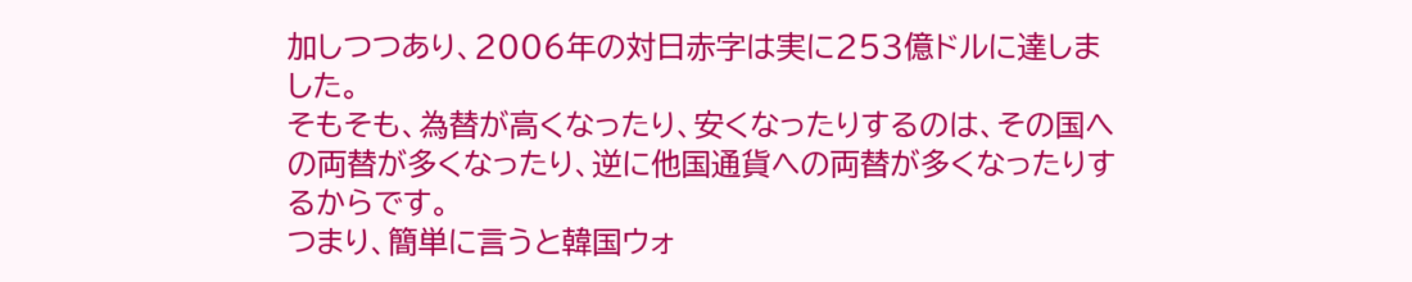加しつつあり、2006年の対日赤字は実に253億ドルに達しました。
そもそも、為替が高くなったり、安くなったりするのは、その国への両替が多くなったり、逆に他国通貨への両替が多くなったりするからです。
つまり、簡単に言うと韓国ウォ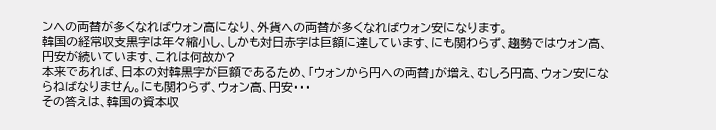ンへの両替が多くなればウォン高になり、外貨への両替が多くなればウォン安になります。
韓国の経常収支黒字は年々縮小し、しかも対日赤字は巨額に達しています、にも関わらず、趨勢ではウォン高、円安が続いています、これは何故か?
本来であれば、日本の対韓黒字が巨額であるため、「ウォンから円への両替」が増え、むしろ円高、ウォン安にならねばなりません。にも関わらず、ウォン高、円安・・・
その答えは、韓国の資本収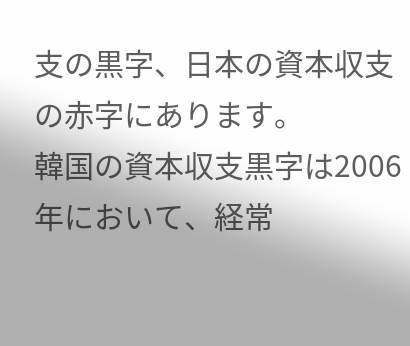支の黒字、日本の資本収支の赤字にあります。
韓国の資本収支黒字は2006年において、経常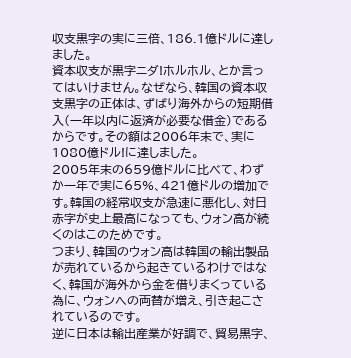収支黒字の実に三倍、186.1億ドルに達しました。
資本収支が黒字ニダ!ホルホル、とか言ってはいけません。なぜなら、韓国の資本収支黒字の正体は、ずばり海外からの短期借入(一年以内に返済が必要な借金)であるからです。その額は2006年末で、実に1080億ドル!に達しました。
2005年末の659億ドルに比べて、わずか一年で実に65%、421億ドルの増加です。韓国の経常収支が急速に悪化し、対日赤字が史上最高になっても、ウォン高が続くのはこのためです。
つまり、韓国のウォン高は韓国の輸出製品が売れているから起きているわけではなく、韓国が海外から金を借りまくっている為に、ウォンへの両替が増え、引き起こされているのです。
逆に日本は輸出産業が好調で、貿易黒字、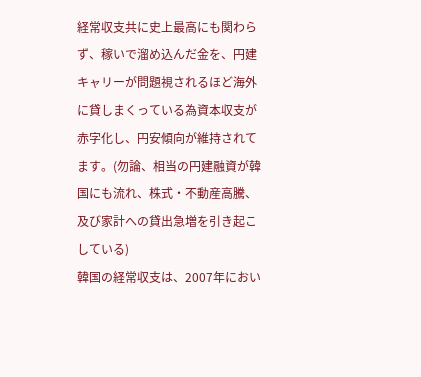経常収支共に史上最高にも関わらず、稼いで溜め込んだ金を、円建キャリーが問題視されるほど海外に貸しまくっている為資本収支が赤字化し、円安傾向が維持されてます。(勿論、相当の円建融資が韓国にも流れ、株式・不動産高騰、及び家計への貸出急増を引き起こしている)
韓国の経常収支は、2007年におい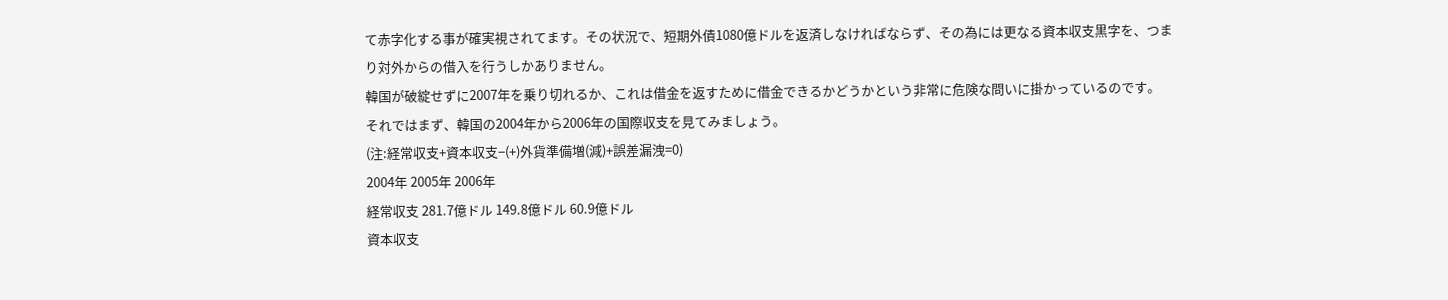て赤字化する事が確実視されてます。その状況で、短期外債1080億ドルを返済しなければならず、その為には更なる資本収支黒字を、つまり対外からの借入を行うしかありません。
韓国が破綻せずに2007年を乗り切れるか、これは借金を返すために借金できるかどうかという非常に危険な問いに掛かっているのです。
それではまず、韓国の2004年から2006年の国際収支を見てみましょう。
(注:経常収支+資本収支−(+)外貨準備増(減)+誤差漏洩=0)
2004年 2005年 2006年
経常収支 281.7億ドル 149.8億ドル 60.9億ドル
資本収支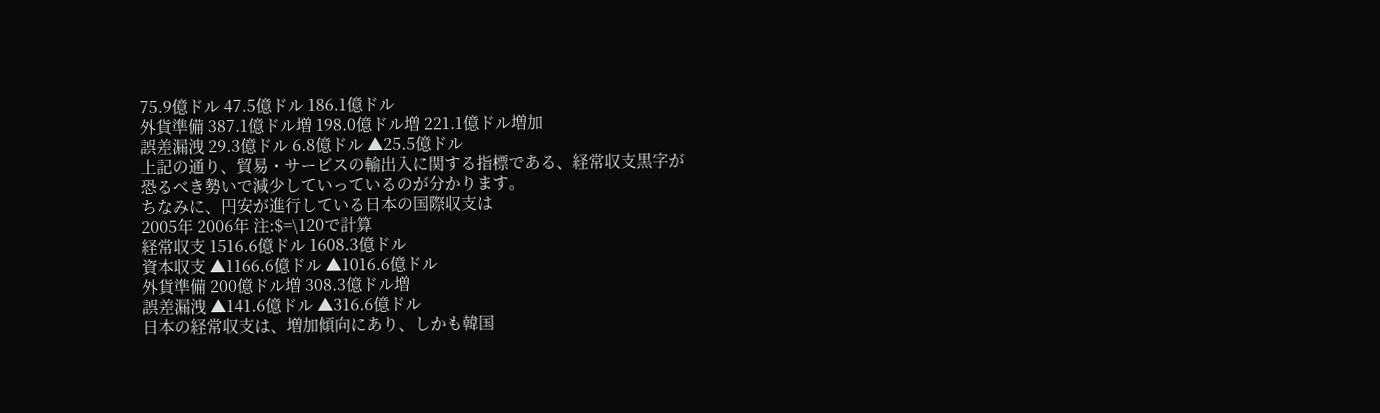75.9億ドル 47.5億ドル 186.1億ドル
外貨準備 387.1億ドル増 198.0億ドル増 221.1億ドル増加
誤差漏洩 29.3億ドル 6.8億ドル ▲25.5億ドル
上記の通り、貿易・サービスの輸出入に関する指標である、経常収支黒字が恐るべき勢いで減少していっているのが分かります。
ちなみに、円安が進行している日本の国際収支は
2005年 2006年 注:$=\120で計算
経常収支 1516.6億ドル 1608.3億ドル
資本収支 ▲1166.6億ドル ▲1016.6億ドル
外貨準備 200億ドル増 308.3億ドル増
誤差漏洩 ▲141.6億ドル ▲316.6億ドル
日本の経常収支は、増加傾向にあり、しかも韓国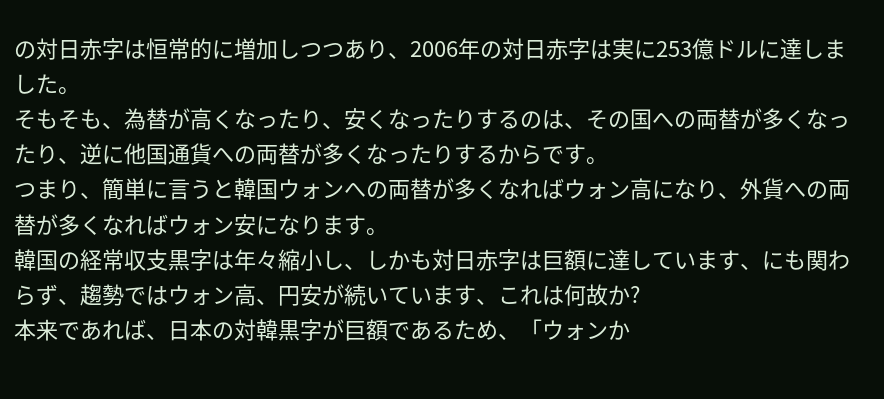の対日赤字は恒常的に増加しつつあり、2006年の対日赤字は実に253億ドルに達しました。
そもそも、為替が高くなったり、安くなったりするのは、その国への両替が多くなったり、逆に他国通貨への両替が多くなったりするからです。
つまり、簡単に言うと韓国ウォンへの両替が多くなればウォン高になり、外貨への両替が多くなればウォン安になります。
韓国の経常収支黒字は年々縮小し、しかも対日赤字は巨額に達しています、にも関わらず、趨勢ではウォン高、円安が続いています、これは何故か?
本来であれば、日本の対韓黒字が巨額であるため、「ウォンか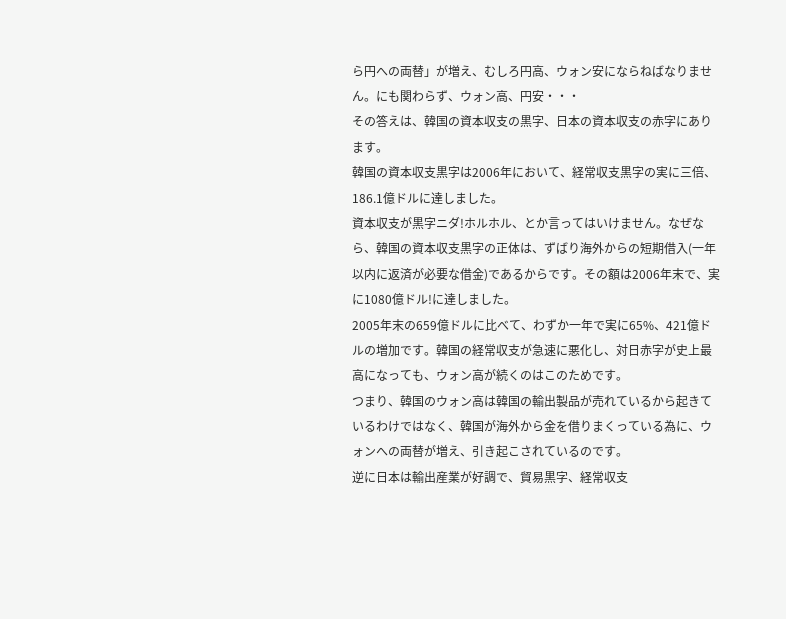ら円への両替」が増え、むしろ円高、ウォン安にならねばなりません。にも関わらず、ウォン高、円安・・・
その答えは、韓国の資本収支の黒字、日本の資本収支の赤字にあります。
韓国の資本収支黒字は2006年において、経常収支黒字の実に三倍、186.1億ドルに達しました。
資本収支が黒字ニダ!ホルホル、とか言ってはいけません。なぜなら、韓国の資本収支黒字の正体は、ずばり海外からの短期借入(一年以内に返済が必要な借金)であるからです。その額は2006年末で、実に1080億ドル!に達しました。
2005年末の659億ドルに比べて、わずか一年で実に65%、421億ドルの増加です。韓国の経常収支が急速に悪化し、対日赤字が史上最高になっても、ウォン高が続くのはこのためです。
つまり、韓国のウォン高は韓国の輸出製品が売れているから起きているわけではなく、韓国が海外から金を借りまくっている為に、ウォンへの両替が増え、引き起こされているのです。
逆に日本は輸出産業が好調で、貿易黒字、経常収支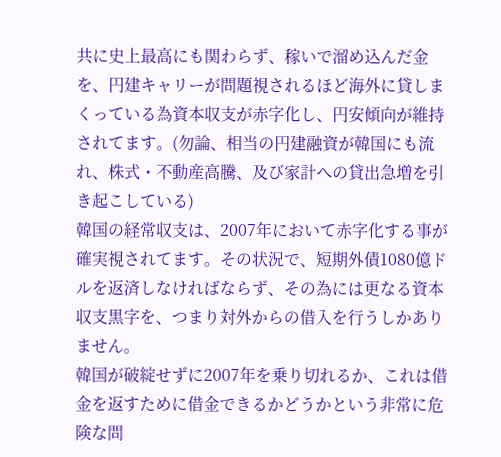共に史上最高にも関わらず、稼いで溜め込んだ金を、円建キャリーが問題視されるほど海外に貸しまくっている為資本収支が赤字化し、円安傾向が維持されてます。(勿論、相当の円建融資が韓国にも流れ、株式・不動産高騰、及び家計への貸出急増を引き起こしている)
韓国の経常収支は、2007年において赤字化する事が確実視されてます。その状況で、短期外債1080億ドルを返済しなければならず、その為には更なる資本収支黒字を、つまり対外からの借入を行うしかありません。
韓国が破綻せずに2007年を乗り切れるか、これは借金を返すために借金できるかどうかという非常に危険な問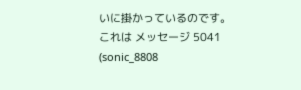いに掛かっているのです。
これは メッセージ 5041 (sonic_8808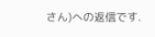さん)への返信です.